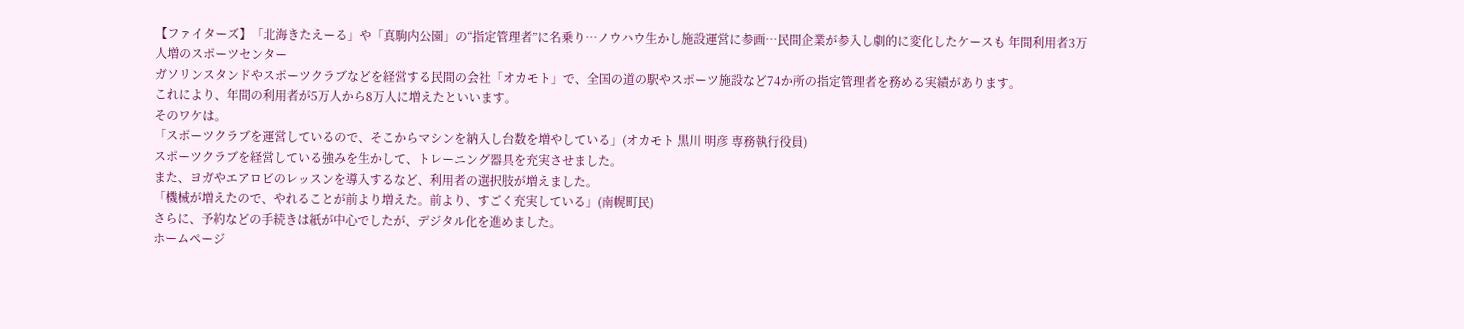【ファイターズ】「北海きたえーる」や「真駒内公園」の“指定管理者”に名乗り…ノウハウ生かし施設運営に参画…民間企業が参入し劇的に変化したケースも 年間利用者3万人増のスポーツセンター
ガソリンスタンドやスポーツクラブなどを経営する民間の会社「オカモト」で、全国の道の駅やスポーツ施設など74か所の指定管理者を務める実績があります。
これにより、年間の利用者が5万人から8万人に増えたといいます。
そのワケは。
「スポーツクラブを運営しているので、そこからマシンを納入し台数を増やしている」(オカモト 黒川 明彦 専務執行役員)
スポーツクラブを経営している強みを生かして、トレーニング器具を充実させました。
また、ヨガやエアロビのレッスンを導入するなど、利用者の選択肢が増えました。
「機械が増えたので、やれることが前より増えた。前より、すごく充実している」(南幌町民)
さらに、予約などの手続きは紙が中心でしたが、デジタル化を進めました。
ホームページ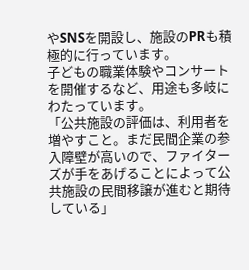やSNSを開設し、施設のPRも積極的に行っています。
子どもの職業体験やコンサートを開催するなど、用途も多岐にわたっています。
「公共施設の評価は、利用者を増やすこと。まだ民間企業の参入障壁が高いので、ファイターズが手をあげることによって公共施設の民間移譲が進むと期待している」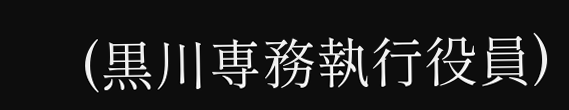(黒川専務執行役員)